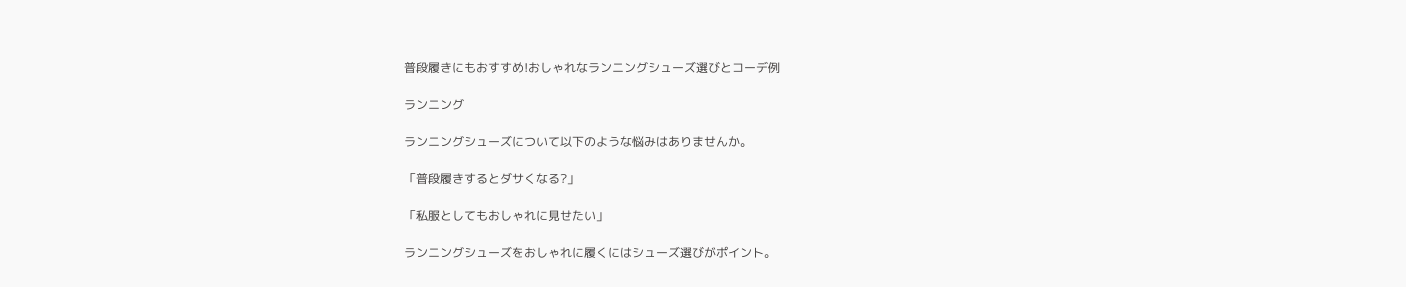普段履きにもおすすめ!おしゃれなランニングシューズ選びとコーデ例

ランニング

ランニングシューズについて以下のような悩みはありませんか。

「普段履きするとダサくなる?」

「私服としてもおしゃれに見せたい」

ランニングシューズをおしゃれに履くにはシューズ選びがポイント。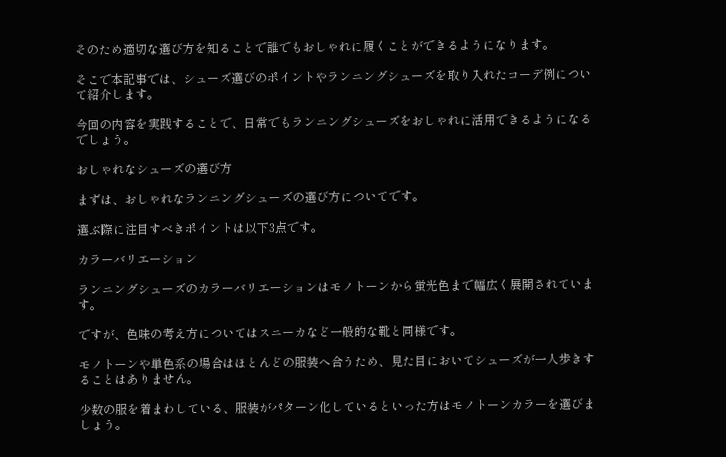そのため適切な選び方を知ることで誰でもおしゃれに履くことができるようになります。

そこで本記事では、シューズ選びのポイントやランニングシューズを取り入れたコーデ例について紹介します。

今回の内容を実践することで、日常でもランニングシューズをおしゃれに活用できるようになるでしょう。

おしゃれなシューズの選び方

まずは、おしゃれなランニングシューズの選び方についてです。

選ぶ際に注目すべきポイントは以下3点です。

カラーバリエーション

ランニングシューズのカラーバリエーションはモノトーンから蛍光色まで幅広く展開されています。

ですが、色味の考え方についてはスニーカなど一般的な靴と同様です。

モノトーンや単色系の場合はほとんどの服装へ合うため、見た目においてシューズが一人歩きすることはありません。

少数の服を着まわしている、服装がパターン化しているといった方はモノトーンカラーを選びましょう。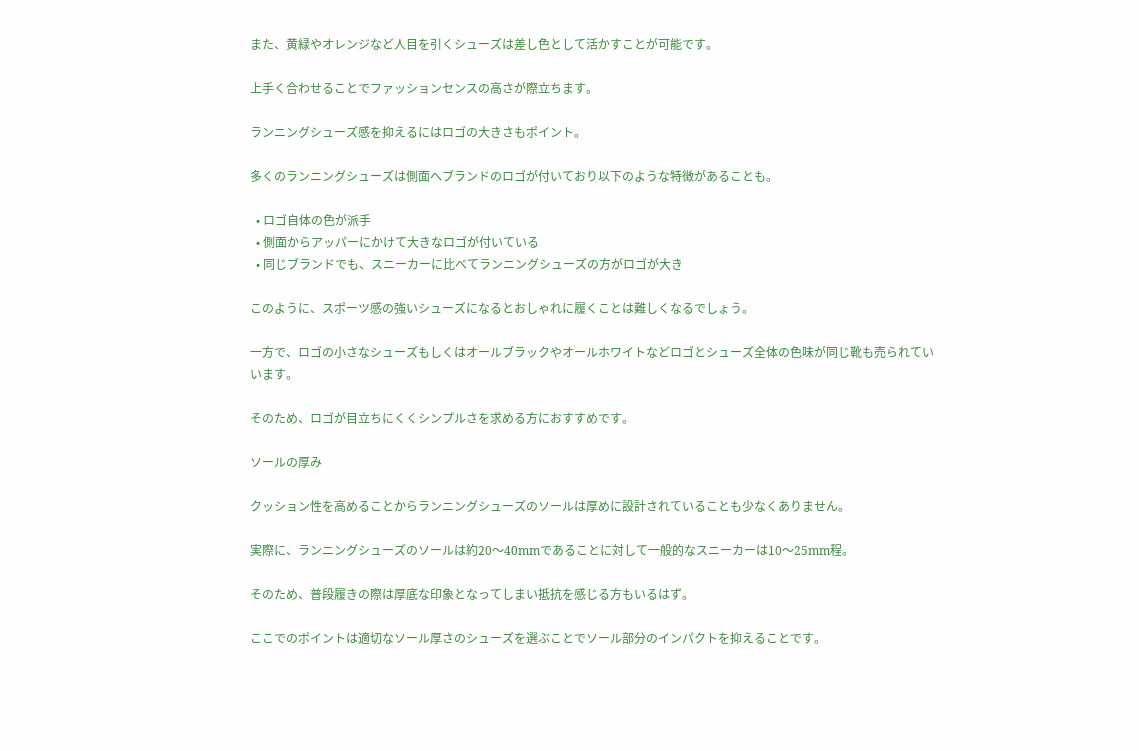また、黄緑やオレンジなど人目を引くシューズは差し色として活かすことが可能です。

上手く合わせることでファッションセンスの高さが際立ちます。

ランニングシューズ感を抑えるにはロゴの大きさもポイント。

多くのランニングシューズは側面へブランドのロゴが付いており以下のような特徴があることも。

  • ロゴ自体の色が派手
  • 側面からアッパーにかけて大きなロゴが付いている
  • 同じブランドでも、スニーカーに比べてランニングシューズの方がロゴが大き

このように、スポーツ感の強いシューズになるとおしゃれに履くことは難しくなるでしょう。

一方で、ロゴの小さなシューズもしくはオールブラックやオールホワイトなどロゴとシューズ全体の色味が同じ靴も売られていいます。

そのため、ロゴが目立ちにくくシンプルさを求める方におすすめです。

ソールの厚み

クッション性を高めることからランニングシューズのソールは厚めに設計されていることも少なくありません。

実際に、ランニングシューズのソールは約20〜40mmであることに対して一般的なスニーカーは10〜25mm程。

そのため、普段履きの際は厚底な印象となってしまい抵抗を感じる方もいるはず。

ここでのポイントは適切なソール厚さのシューズを選ぶことでソール部分のインパクトを抑えることです。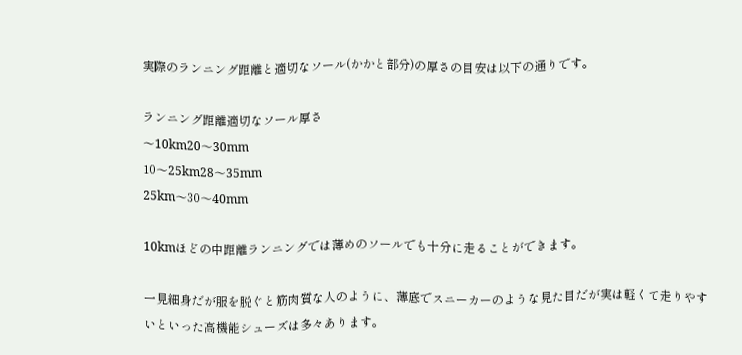実際のランニング距離と適切なソール(かかと部分)の厚さの目安は以下の通りです。

ランニング距離適切なソール厚さ
〜10km20〜30mm
10〜25km28〜35mm
25km〜30〜40mm

10kmほどの中距離ランニングでは薄めのソールでも十分に走ることができます。

一見細身だが服を脱ぐと筋肉質な人のように、薄底でスニーカーのような見た目だが実は軽くて走りやすいといった高機能シューズは多々あります。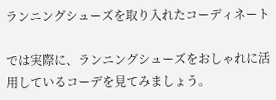ランニングシューズを取り入れたコーディネート

では実際に、ランニングシューズをおしゃれに活用しているコーデを見てみましょう。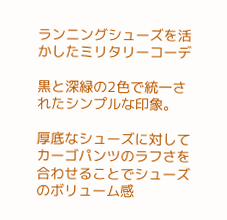ランニングシューズを活かしたミリタリーコーデ

黒と深緑の2色で統一されたシンプルな印象。

厚底なシューズに対してカーゴパンツのラフさを合わせることでシューズのボリューム感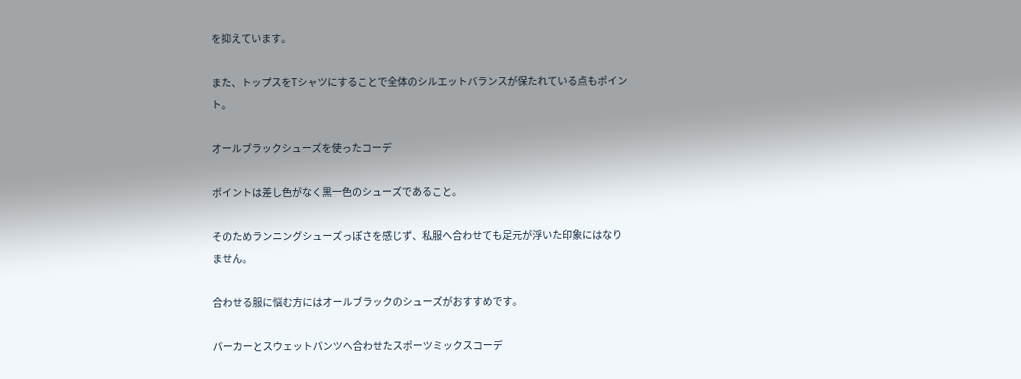を抑えています。

また、トップスをTシャツにすることで全体のシルエットバランスが保たれている点もポイント。

オールブラックシューズを使ったコーデ

ポイントは差し色がなく黒一色のシューズであること。

そのためランニングシューズっぽさを感じず、私服へ合わせても足元が浮いた印象にはなりません。

合わせる服に悩む方にはオールブラックのシューズがおすすめです。

パーカーとスウェットパンツへ合わせたスポーツミックスコーデ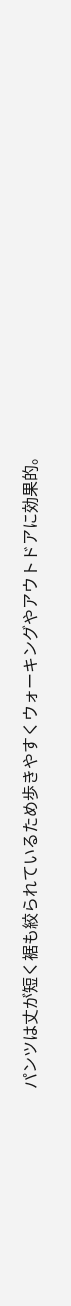パンツは丈が短く裾も絞られているため歩きやすくウォーキングやアウトドアに効果的。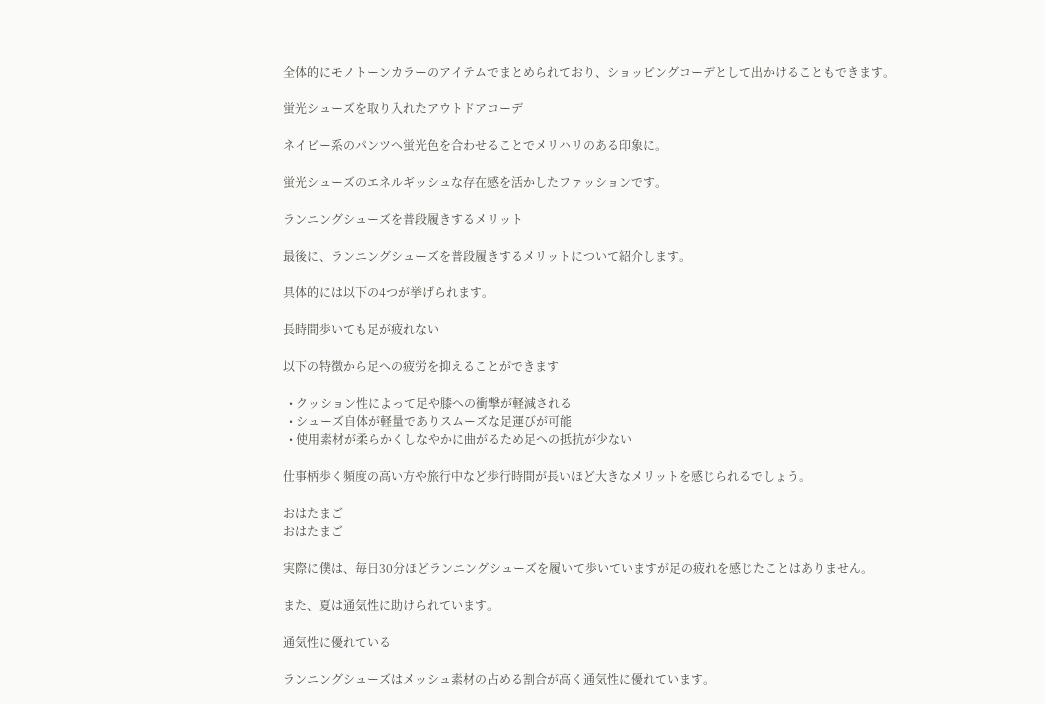全体的にモノトーンカラーのアイテムでまとめられており、ショッピングコーデとして出かけることもできます。

蛍光シューズを取り入れたアウトドアコーデ

ネイビー系のパンツへ蛍光色を合わせることでメリハリのある印象に。

蛍光シューズのエネルギッシュな存在感を活かしたファッションです。

ランニングシューズを普段履きするメリット

最後に、ランニングシューズを普段履きするメリットについて紹介します。

具体的には以下の4つが挙げられます。

長時間歩いても足が疲れない

以下の特徴から足への疲労を抑えることができます

  • クッション性によって足や膝への衝撃が軽減される
  • シューズ自体が軽量でありスムーズな足運びが可能
  • 使用素材が柔らかくしなやかに曲がるため足への抵抗が少ない

仕事柄歩く頻度の高い方や旅行中など歩行時間が長いほど大きなメリットを感じられるでしょう。

おはたまご
おはたまご

実際に僕は、毎日30分ほどランニングシューズを履いて歩いていますが足の疲れを感じたことはありません。

また、夏は通気性に助けられています。

通気性に優れている

ランニングシューズはメッシュ素材の占める割合が高く通気性に優れています。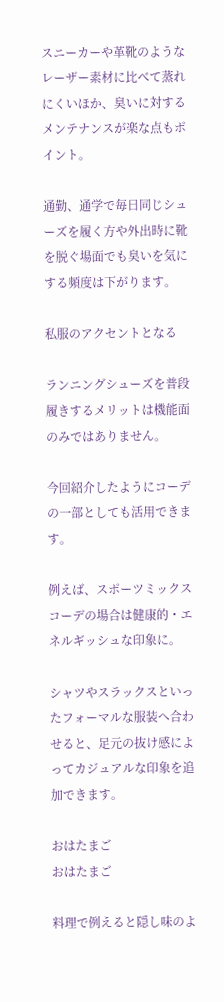スニーカーや革靴のようなレーザー素材に比べて蒸れにくいほか、臭いに対するメンテナンスが楽な点もポイント。

通勤、通学で毎日同じシューズを履く方や外出時に靴を脱ぐ場面でも臭いを気にする頻度は下がります。

私服のアクセントとなる

ランニングシューズを普段履きするメリットは機能面のみではありません。

今回紹介したようにコーデの一部としても活用できます。

例えば、スポーツミックスコーデの場合は健康的・エネルギッシュな印象に。

シャツやスラックスといったフォーマルな服装へ合わせると、足元の抜け感によってカジュアルな印象を追加できます。

おはたまご
おはたまご

料理で例えると隠し味のよ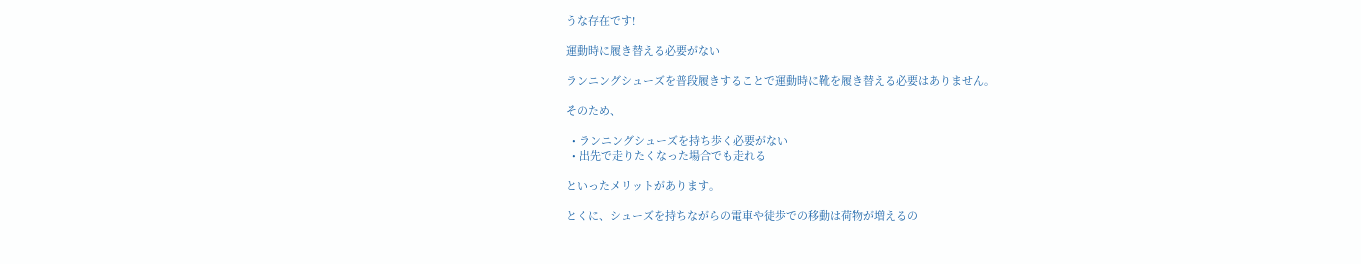うな存在です!

運動時に履き替える必要がない

ランニングシューズを普段履きすることで運動時に靴を履き替える必要はありません。

そのため、

  • ランニングシューズを持ち歩く必要がない
  • 出先で走りたくなった場合でも走れる

といったメリットがあります。

とくに、シューズを持ちながらの電車や徒歩での移動は荷物が増えるの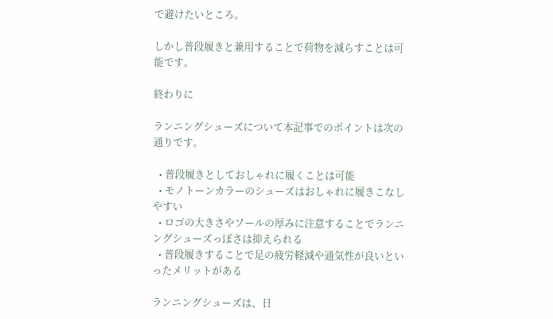で避けたいところ。

しかし普段履きと兼用することで荷物を減らすことは可能です。

終わりに

ランニングシューズについて本記事でのポイントは次の通りです。

  • 普段履きとしておしゃれに履くことは可能
  • モノトーンカラーのシューズはおしゃれに履きこなしやすい
  • ロゴの大きさやソールの厚みに注意することでランニングシューズっぽさは抑えられる
  • 普段履きすることで足の疲労軽減や通気性が良いといったメリットがある

ランニングシューズは、日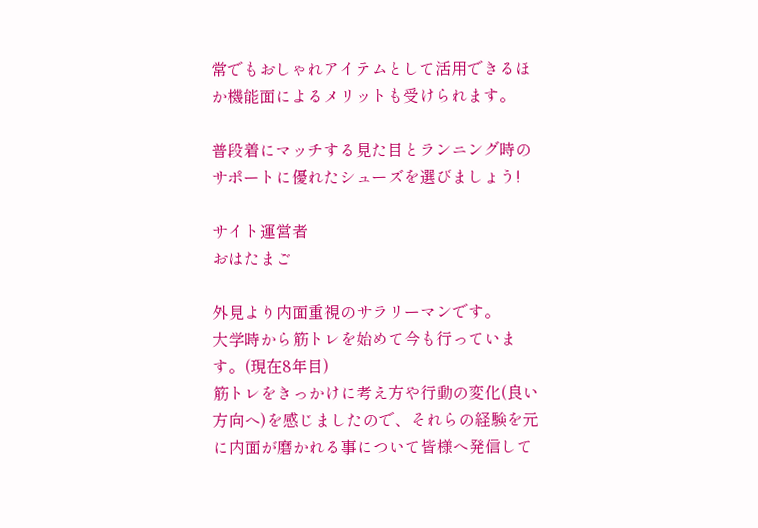常でもおしゃれアイテムとして活用できるほか機能面によるメリットも受けられます。

普段着にマッチする見た目とランニング時のサポートに優れたシューズを選びましょう!

サイト運営者
おはたまご

外見より内面重視のサラリーマンです。
大学時から筋トレを始めて今も行っています。(現在8年目)
筋トレをきっかけに考え方や行動の変化(良い方向へ)を感じましたので、それらの経験を元に内面が磨かれる事について皆様へ発信して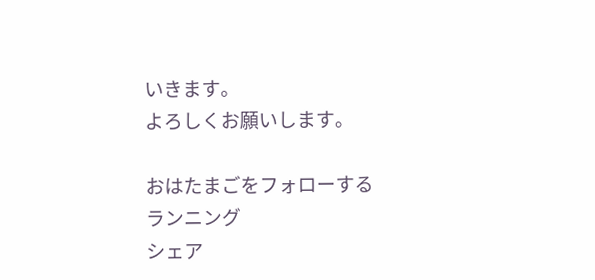いきます。
よろしくお願いします。

おはたまごをフォローする
ランニング
シェア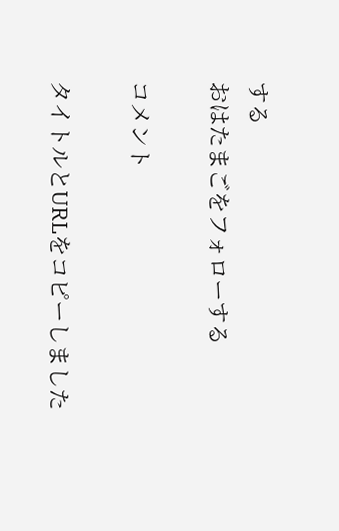する
おはたまごをフォローする

コメント

タイトルとURLをコピーしました